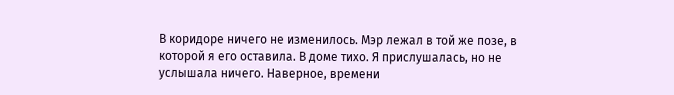В коридоре ничего не изменилось. Мэр лежал в той же позе, в которой я его оставила. В доме тихо. Я прислушалась, но не услышала ничего. Наверное, времени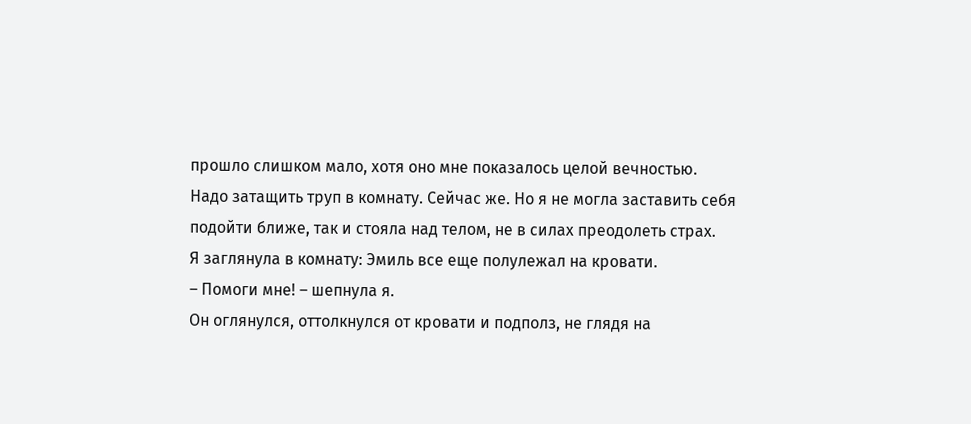прошло слишком мало, хотя оно мне показалось целой вечностью.
Надо затащить труп в комнату. Сейчас же. Но я не могла заставить себя подойти ближе, так и стояла над телом, не в силах преодолеть страх.
Я заглянула в комнату: Эмиль все еще полулежал на кровати.
– Помоги мне! – шепнула я.
Он оглянулся, оттолкнулся от кровати и подполз, не глядя на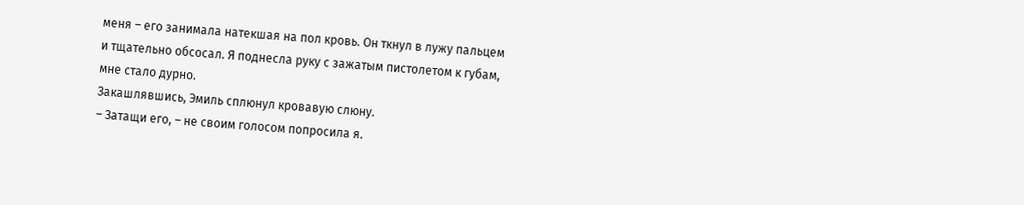меня – его занимала натекшая на пол кровь. Он ткнул в лужу пальцем и тщательно обсосал. Я поднесла руку с зажатым пистолетом к губам, мне стало дурно.
Закашлявшись, Эмиль сплюнул кровавую слюну.
– Затащи его, – не своим голосом попросила я.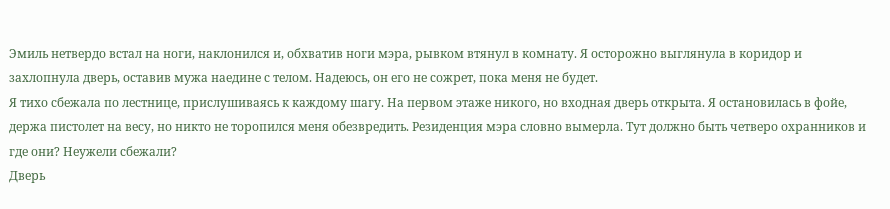Эмиль нетвердо встал на ноги, наклонился и, обхватив ноги мэра, рывком втянул в комнату. Я осторожно выглянула в коридор и захлопнула дверь, оставив мужа наедине с телом. Надеюсь, он его не сожрет, пока меня не будет.
Я тихо сбежала по лестнице, прислушиваясь к каждому шагу. На первом этаже никого, но входная дверь открыта. Я остановилась в фойе, держа пистолет на весу, но никто не торопился меня обезвредить. Резиденция мэра словно вымерла. Тут должно быть четверо охранников и где они? Неужели сбежали?
Дверь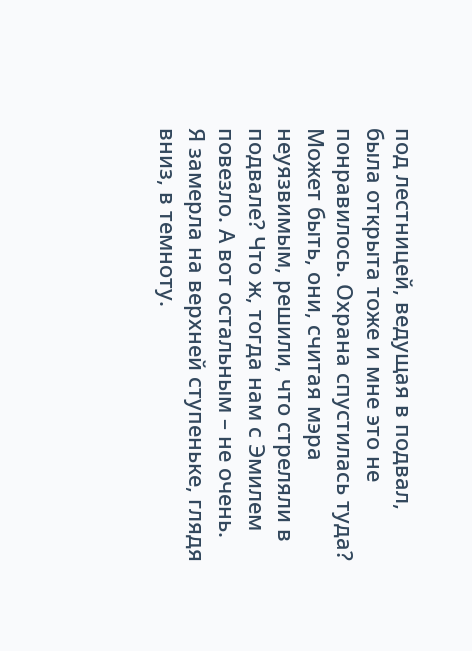под лестницей, ведущая в подвал, была открыта тоже и мне это не понравилось. Охрана спустилась туда? Может быть, они, считая мэра неуязвимым, решили, что стреляли в подвале? Что ж, тогда нам с Эмилем повезло. А вот остальным – не очень.
Я замерла на верхней ступеньке, глядя вниз, в темноту.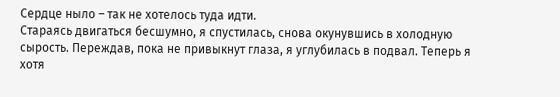Сердце ныло – так не хотелось туда идти.
Стараясь двигаться бесшумно, я спустилась, снова окунувшись в холодную сырость. Переждав, пока не привыкнут глаза, я углубилась в подвал. Теперь я хотя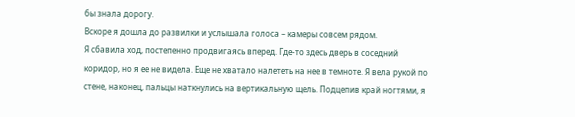бы знала дорогу.
Вскоре я дошла до развилки и услышала голоса – камеры совсем рядом.
Я сбавила ход, постепенно продвигаясь вперед. Где-то здесь дверь в соседний коридор, но я ее не видела. Еще не хватало налететь на нее в темноте. Я вела рукой по стене, наконец, пальцы наткнулись на вертикальную щель. Подцепив край ногтями, я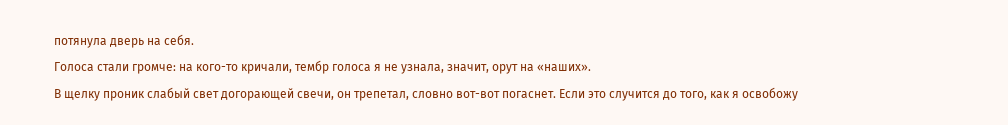потянула дверь на себя.
Голоса стали громче: на кого-то кричали, тембр голоса я не узнала, значит, орут на «наших».
В щелку проник слабый свет догорающей свечи, он трепетал, словно вот-вот погаснет. Если это случится до того, как я освобожу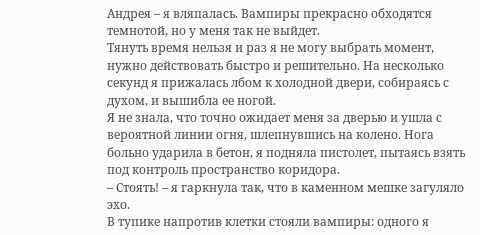Андрея – я вляпалась. Вампиры прекрасно обходятся темнотой, но у меня так не выйдет.
Тянуть время нельзя и раз я не могу выбрать момент, нужно действовать быстро и решительно. На несколько секунд я прижалась лбом к холодной двери, собираясь с духом, и вышибла ее ногой.
Я не знала, что точно ожидает меня за дверью и ушла с вероятной линии огня, шлепнувшись на колено. Нога больно ударила в бетон, я подняла пистолет, пытаясь взять под контроль пространство коридора.
– Стоять! – я гаркнула так, что в каменном мешке загуляло эхо.
В тупике напротив клетки стояли вампиры: одного я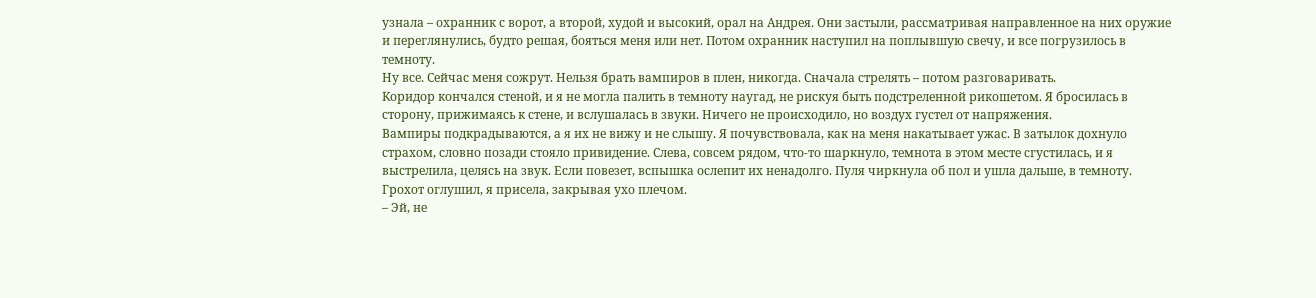узнала – охранник с ворот, а второй, худой и высокий, орал на Андрея. Они застыли, рассматривая направленное на них оружие и переглянулись, будто решая, бояться меня или нет. Потом охранник наступил на поплывшую свечу, и все погрузилось в темноту.
Ну все. Сейчас меня сожрут. Нельзя брать вампиров в плен, никогда. Сначала стрелять – потом разговаривать.
Коридор кончался стеной, и я не могла палить в темноту наугад, не рискуя быть подстреленной рикошетом. Я бросилась в сторону, прижимаясь к стене, и вслушалась в звуки. Ничего не происходило, но воздух густел от напряжения.
Вампиры подкрадываются, а я их не вижу и не слышу. Я почувствовала, как на меня накатывает ужас. В затылок дохнуло страхом, словно позади стояло привидение. Слева, совсем рядом, что-то шаркнуло, темнота в этом месте сгустилась, и я выстрелила, целясь на звук. Если повезет, вспышка ослепит их ненадолго. Пуля чиркнула об пол и ушла дальше, в темноту. Грохот оглушил, я присела, закрывая ухо плечом.
– Эй, не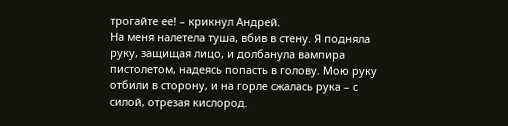трогайте ее! – крикнул Андрей.
На меня налетела туша, вбив в стену. Я подняла руку, защищая лицо, и долбанула вампира пистолетом, надеясь попасть в голову. Мою руку отбили в сторону, и на горле сжалась рука – с силой, отрезая кислород.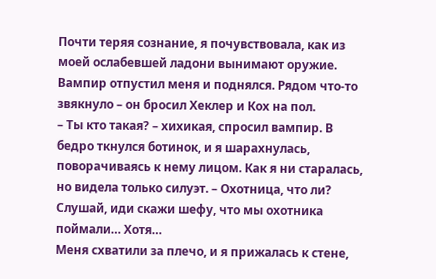Почти теряя сознание, я почувствовала, как из моей ослабевшей ладони вынимают оружие.
Вампир отпустил меня и поднялся. Рядом что-то звякнуло – он бросил Хеклер и Кох на пол.
– Ты кто такая? – хихикая, спросил вампир. В бедро ткнулся ботинок, и я шарахнулась, поворачиваясь к нему лицом. Как я ни старалась, но видела только силуэт. – Охотница, что ли? Слушай, иди скажи шефу, что мы охотника поймали… Хотя…
Меня схватили за плечо, и я прижалась к стене,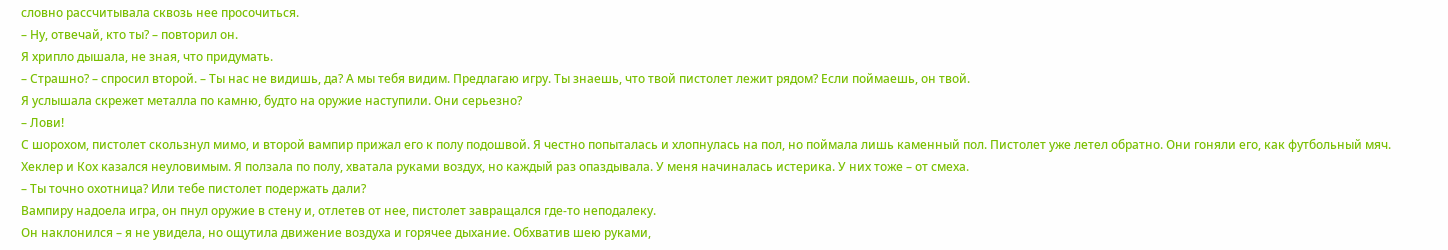словно рассчитывала сквозь нее просочиться.
– Ну, отвечай, кто ты? – повторил он.
Я хрипло дышала, не зная, что придумать.
– Страшно? – спросил второй. – Ты нас не видишь, да? А мы тебя видим. Предлагаю игру. Ты знаешь, что твой пистолет лежит рядом? Если поймаешь, он твой.
Я услышала скрежет металла по камню, будто на оружие наступили. Они серьезно?
– Лови!
С шорохом, пистолет скользнул мимо, и второй вампир прижал его к полу подошвой. Я честно попыталась и хлопнулась на пол, но поймала лишь каменный пол. Пистолет уже летел обратно. Они гоняли его, как футбольный мяч. Хеклер и Кох казался неуловимым. Я ползала по полу, хватала руками воздух, но каждый раз опаздывала. У меня начиналась истерика. У них тоже – от смеха.
– Ты точно охотница? Или тебе пистолет подержать дали?
Вампиру надоела игра, он пнул оружие в стену и, отлетев от нее, пистолет завращался где-то неподалеку.
Он наклонился – я не увидела, но ощутила движение воздуха и горячее дыхание. Обхватив шею руками,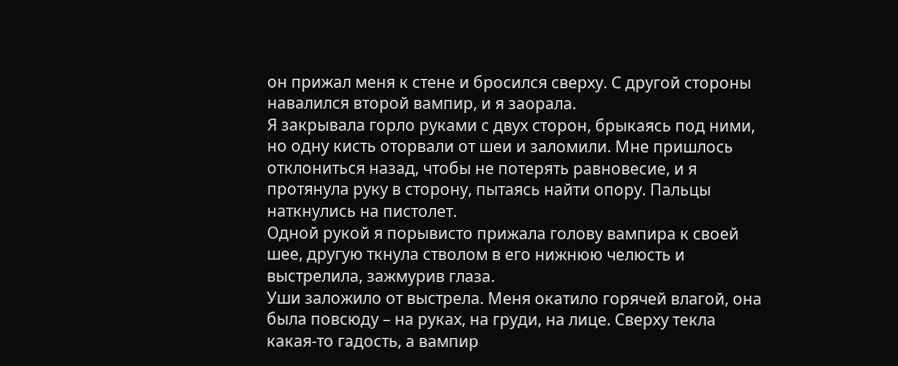он прижал меня к стене и бросился сверху. С другой стороны навалился второй вампир, и я заорала.
Я закрывала горло руками с двух сторон, брыкаясь под ними, но одну кисть оторвали от шеи и заломили. Мне пришлось отклониться назад, чтобы не потерять равновесие, и я протянула руку в сторону, пытаясь найти опору. Пальцы наткнулись на пистолет.
Одной рукой я порывисто прижала голову вампира к своей шее, другую ткнула стволом в его нижнюю челюсть и выстрелила, зажмурив глаза.
Уши заложило от выстрела. Меня окатило горячей влагой, она была повсюду – на руках, на груди, на лице. Сверху текла какая-то гадость, а вампир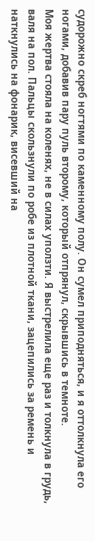судорожно скреб ногтями по каменному полу. Он сумел приподняться, и я оттолкнула его ногами, добавив пару пуль второму, который отпрянул, скрывшись в темноте.
Моя жертва стояла на коленях, не в силах уползти. Я выстрелила еще раз и толкнула в грудь, валя на пол. Пальцы скользнули по робе из плотной ткани, зацепились за ремень и наткнулись на фонарик, висевший на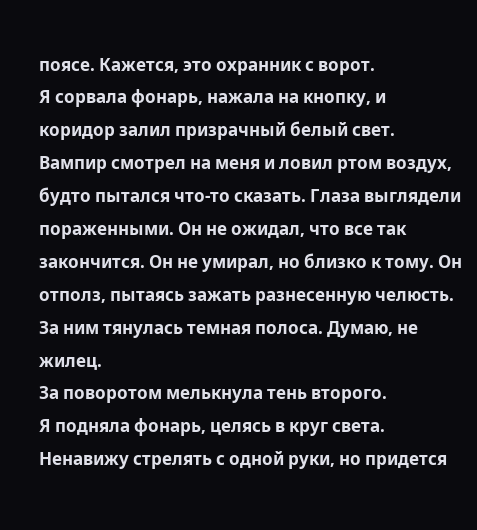поясе. Кажется, это охранник с ворот.
Я сорвала фонарь, нажала на кнопку, и коридор залил призрачный белый свет.
Вампир смотрел на меня и ловил ртом воздух, будто пытался что-то сказать. Глаза выглядели пораженными. Он не ожидал, что все так закончится. Он не умирал, но близко к тому. Он отполз, пытаясь зажать разнесенную челюсть. За ним тянулась темная полоса. Думаю, не жилец.
За поворотом мелькнула тень второго.
Я подняла фонарь, целясь в круг света. Ненавижу стрелять с одной руки, но придется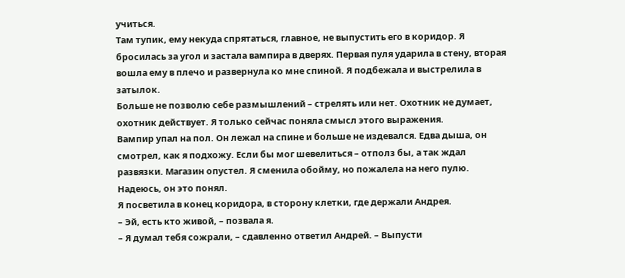учиться.
Там тупик, ему некуда спрятаться, главное, не выпустить его в коридор. Я бросилась за угол и застала вампира в дверях. Первая пуля ударила в стену, вторая вошла ему в плечо и развернула ко мне спиной. Я подбежала и выстрелила в затылок.
Больше не позволю себе размышлений – стрелять или нет. Охотник не думает, охотник действует. Я только сейчас поняла смысл этого выражения.
Вампир упал на пол. Он лежал на спине и больше не издевался. Едва дыша, он смотрел, как я подхожу. Если бы мог шевелиться – отполз бы, а так ждал развязки. Магазин опустел. Я сменила обойму, но пожалела на него пулю. Надеюсь, он это понял.
Я посветила в конец коридора, в сторону клетки, где держали Андрея.
– Эй, есть кто живой, – позвала я.
– Я думал тебя сожрали, – сдавленно ответил Андрей. – Выпусти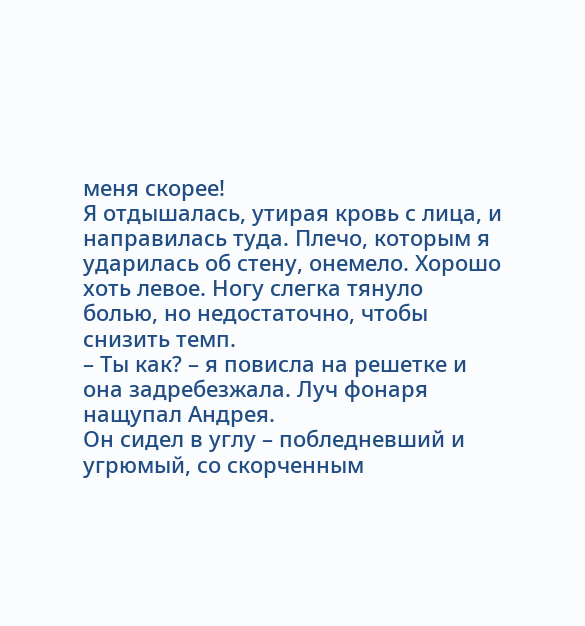меня скорее!
Я отдышалась, утирая кровь с лица, и направилась туда. Плечо, которым я ударилась об стену, онемело. Хорошо хоть левое. Ногу слегка тянуло болью, но недостаточно, чтобы снизить темп.
– Ты как? – я повисла на решетке и она задребезжала. Луч фонаря нащупал Андрея.
Он сидел в углу – побледневший и угрюмый, со скорченным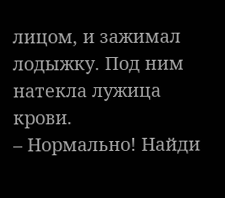лицом, и зажимал лодыжку. Под ним натекла лужица крови.
– Нормально! Найди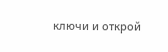ключи и открой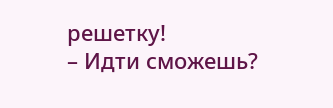решетку!
– Идти сможешь?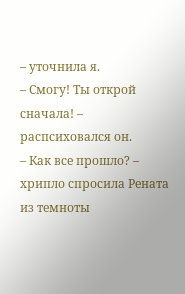– уточнила я.
– Смогу! Ты открой сначала! – распсиховался он.
– Как все прошло? – хрипло спросила Рената из темноты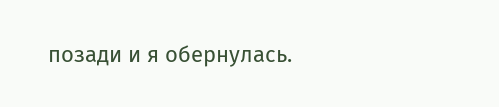позади и я обернулась.